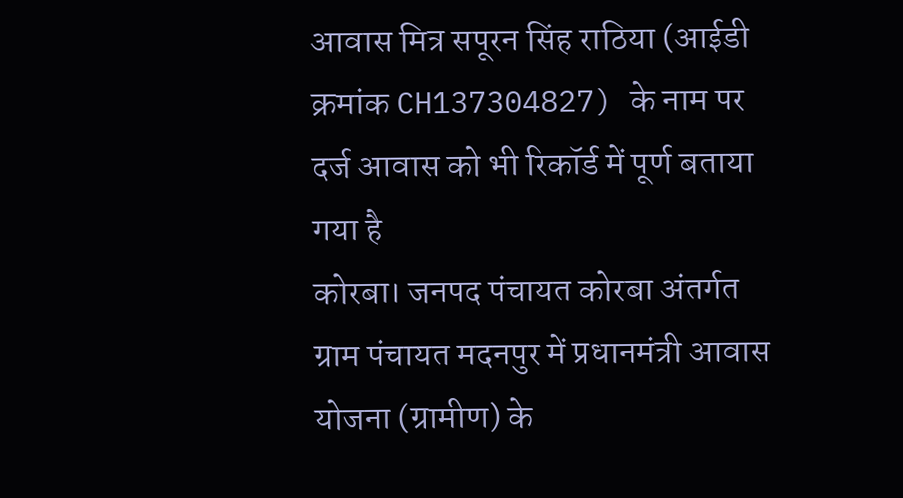आवास मित्र सपूरन सिंह राठिया (आईडी क्रमांक CH137304827) के नाम पर दर्ज आवास को भी रिकॉर्ड में पूर्ण बताया गया है
कोरबा। जनपद पंचायत कोरबा अंतर्गत ग्राम पंचायत मदनपुर में प्रधानमंत्री आवास योजना (ग्रामीण) के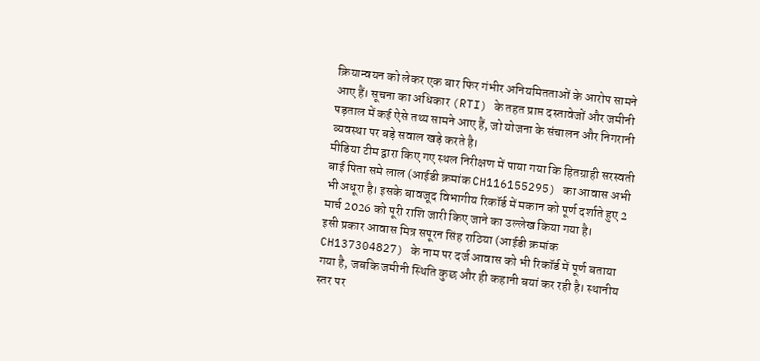क्रियान्वयन को लेकर एक बार फिर गंभीर अनियमितताओं के आरोप सामने आए हैं। सूचना का अधिकार (RTI) के तहत प्राप्त दस्तावेजों और जमीनी पड़ताल में कई ऐसे तथ्य सामने आए हैं, जो योजना के संचालन और निगरानी व्यवस्था पर बड़े सवाल खड़े करते है।
मीडिया टीम द्वारा किए गए स्थल निरीक्षण में पाया गया कि हितग्राही सरस्वती बाई पिता समे लाल (आईडी क्रमांक CH116155295) का आवास अभी भी अधूरा है। इसके बावजूद विभागीय रिकॉर्ड में मकान को पूर्ण दर्शाते हुए 2 मार्च 2026 को पूरी राशि जारी किए जाने का उल्लेख किया गया है।
इसी प्रकार आवास मित्र सपूरन सिंह राठिया (आईडी क्रमांक CH137304827) के नाम पर दर्ज आवास को भी रिकॉर्ड में पूर्ण बताया गया है, जबकि जमीनी स्थिति कुछ और ही कहानी बयां कर रही है। स्थानीय स्तर पर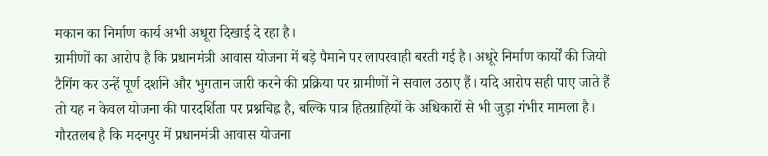मकान का निर्माण कार्य अभी अधूरा दिखाई दे रहा है।
ग्रामीणों का आरोप है कि प्रधानमंत्री आवास योजना में बड़े पैमाने पर लापरवाही बरती गई है। अधूरे निर्माण कार्यों की जियो टैगिंग कर उन्हें पूर्ण दर्शाने और भुगतान जारी करने की प्रक्रिया पर ग्रामीणों ने सवाल उठाए हैं। यदि आरोप सही पाए जाते हैं तो यह न केवल योजना की पारदर्शिता पर प्रश्नचिह्न है, बल्कि पात्र हितग्राहियों के अधिकारों से भी जुड़ा गंभीर मामला है।
गौरतलब है कि मदनपुर में प्रधानमंत्री आवास योजना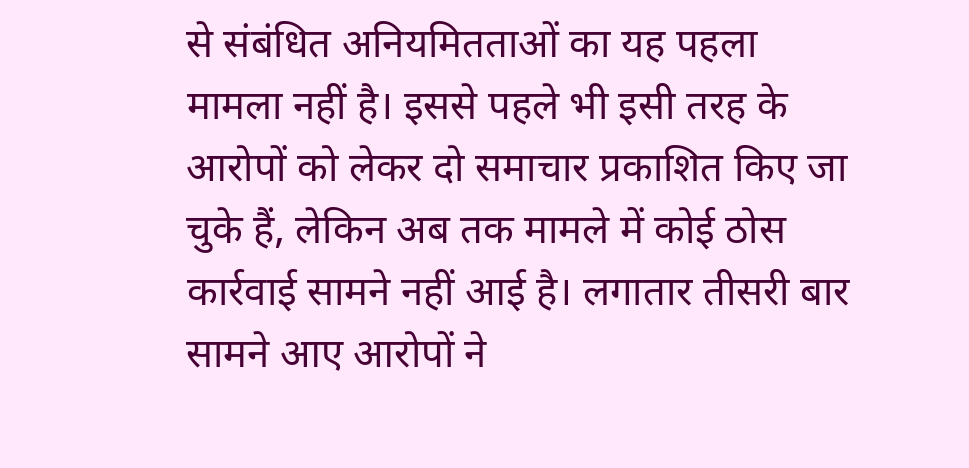से संबंधित अनियमितताओं का यह पहला मामला नहीं है। इससे पहले भी इसी तरह के आरोपों को लेकर दो समाचार प्रकाशित किए जा चुके हैं, लेकिन अब तक मामले में कोई ठोस कार्रवाई सामने नहीं आई है। लगातार तीसरी बार सामने आए आरोपों ने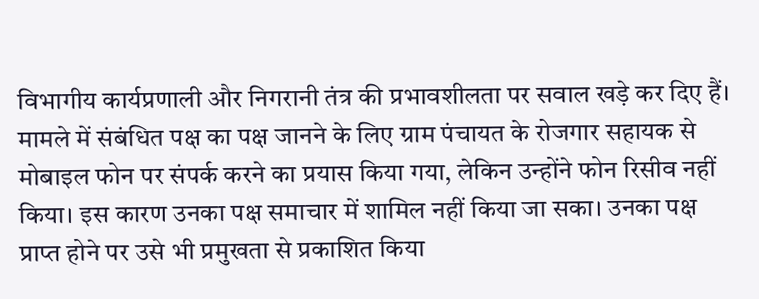विभागीय कार्यप्रणाली और निगरानी तंत्र की प्रभावशीलता पर सवाल खड़े कर दिए हैं।
मामले में संबंधित पक्ष का पक्ष जानने के लिए ग्राम पंचायत के रोजगार सहायक से मोबाइल फोन पर संपर्क करने का प्रयास किया गया, लेकिन उन्होंने फोन रिसीव नहीं किया। इस कारण उनका पक्ष समाचार में शामिल नहीं किया जा सका। उनका पक्ष प्राप्त होने पर उसे भी प्रमुखता से प्रकाशित किया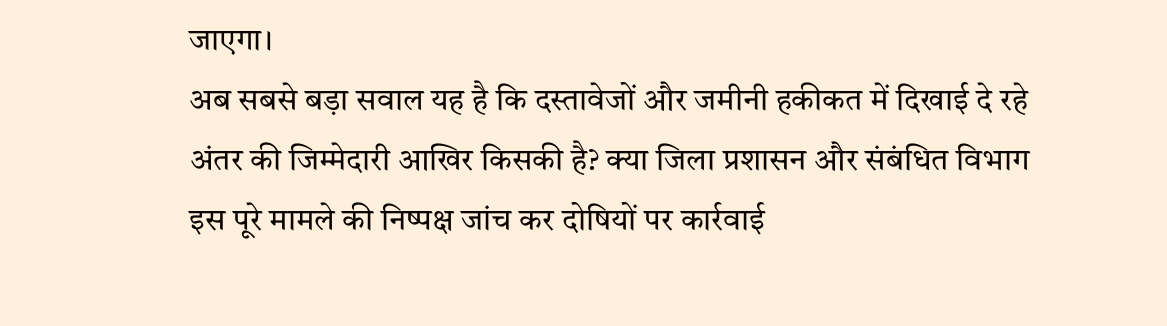जाएगा।
अब सबसे बड़ा सवाल यह है कि दस्तावेजों और जमीनी हकीकत में दिखाई दे रहे अंतर की जिम्मेदारी आखिर किसकी है? क्या जिला प्रशासन और संबंधित विभाग इस पूरे मामले की निष्पक्ष जांच कर दोषियों पर कार्रवाई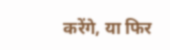करेंगे, या फिर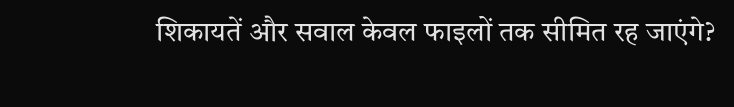शिकायतें और सवाल केवल फाइलों तक सीमित रह जाएंगे?